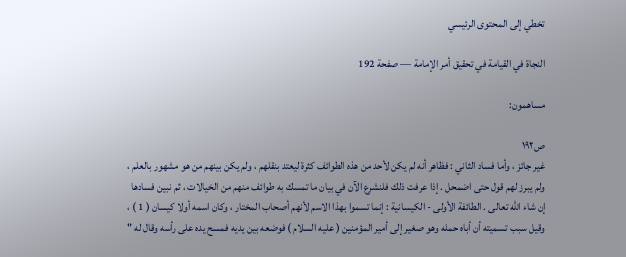تخطي إلى المحتوى الرئيسي

النجاة في القيامة في تحقيق أمر الإمامة — صفحة 192

مساهمون:

ص١٩٢
غير جائز ، وأما فساد الثاني : فظاهر أنه لم يكن لأحد من هذه الطوائف كثرة ليعتد بنقلهم ، ولم يكن بينهم من هو مشهور بالعلم ، ولم يبرز لهم قول حتى اضمحل . إذا عرفت ذلك فلنشرع الآن في بيان ما تمسك به طوائف منهم من الخيالات ، ثم نبين فسادها إن شاء الله تعالى . الطائفة الأولى - الكيسانية : إنما تسموا بهذا الاسم لأنهم أصحاب المختار ، وكان اسمه أولا كيسان ( 1 ) ، وقيل سبب تسميته أن أباه حمله وهو صغير إلى أمير المؤمنين ( عليه السلام ) فوضعه بين يديه فمسح يده على رأسه وقال له "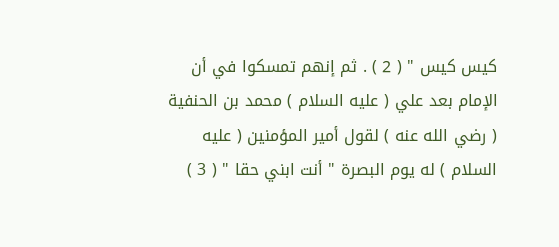كيس كيس " ( 2 ) . ثم إنهم تمسكوا في أن الإمام بعد علي ( عليه السلام ) محمد بن الحنفية ( رضي الله عنه ) لقول أمير المؤمنين ( عليه السلام ) له يوم البصرة " أنت ابني حقا " ( 3 )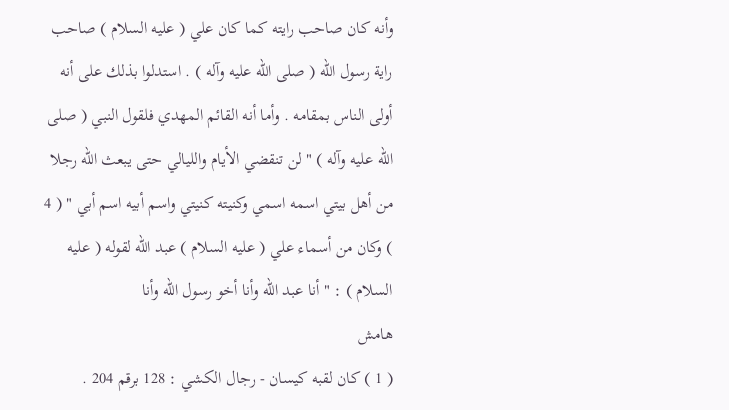وأنه كان صاحب رايته كما كان علي ( عليه السلام ) صاحب راية رسول الله ( صلى الله عليه وآله ) . استدلوا بذلك على أنه أولى الناس بمقامه . وأما أنه القائم المهدي فلقول النبي ( صلى الله عليه وآله ) " لن تنقضي الأيام والليالي حتى يبعث الله رجلا من أهل بيتي اسمه اسمي وكنيته كنيتي واسم أبيه اسم أبي " ( 4 ) وكان من أسماء علي ( عليه السلام ) عبد الله لقوله ( عليه السلام ) : " أنا عبد الله وأنا أخو رسول الله وأنا
هامش
( 1 ) كان لقبه كيسان - رجال الكشي : 128 برقم 204 .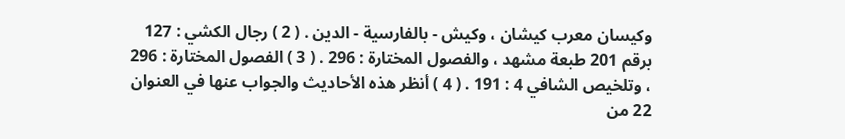وكيسان معرب كيشان ، وكيش - بالفارسية - الدين . ( 2 ) رجال الكشي : 127 برقم 201 طبعة مشهد ، والفصول المختارة : 296 . ( 3 ) الفصول المختارة : 296 ، وتلخيص الشافي 4 : 191 . ( 4 ) أنظر هذه الأحاديث والجواب عنها في العنوان 22 من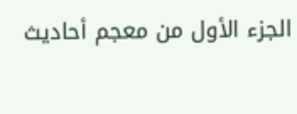الجزء الأول من معجم أحاديث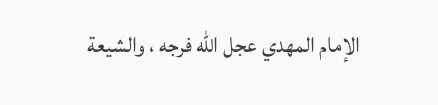الإمام المهدي عجل الله فرجه ، والشيعة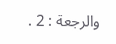والرجعة : 2 .